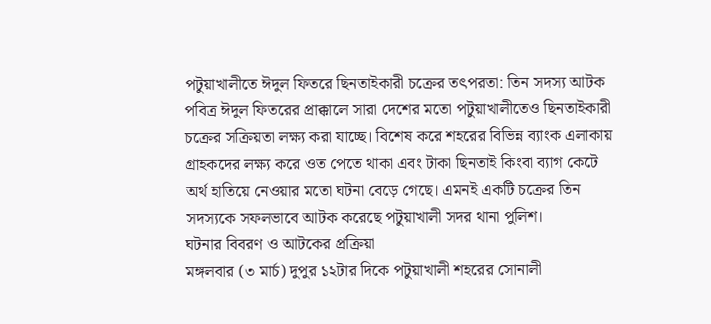পটুয়াখালীতে ঈদুল ফিতরে ছিনতাইকারী চক্রের তৎপরতা: তিন সদস্য আটক
পবিত্র ঈদুল ফিতরের প্রাক্কালে সারা দেশের মতো পটুয়াখালীতেও ছিনতাইকারী চক্রের সক্রিয়তা লক্ষ্য করা যাচ্ছে। বিশেষ করে শহরের বিভিন্ন ব্যাংক এলাকায় গ্রাহকদের লক্ষ্য করে ওত পেতে থাকা এবং টাকা ছিনতাই কিংবা ব্যাগ কেটে অর্থ হাতিয়ে নেওয়ার মতো ঘটনা বেড়ে গেছে। এমনই একটি চক্রের তিন সদস্যকে সফলভাবে আটক করেছে পটুয়াখালী সদর থানা পুলিশ।
ঘটনার বিবরণ ও আটকের প্রক্রিয়া
মঙ্গলবার (৩ মার্চ) দুপুর ১২টার দিকে পটুয়াখালী শহরের সোনালী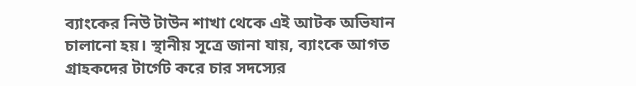ব্যাংকের নিউ টাউন শাখা থেকে এই আটক অভিযান চালানো হয়। স্থানীয় সূত্রে জানা যায়, ব্যাংকে আগত গ্রাহকদের টার্গেট করে চার সদস্যের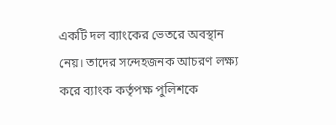একটি দল ব্যাংকের ভেতরে অবস্থান নেয়। তাদের সন্দেহজনক আচরণ লক্ষ্য করে ব্যাংক কর্তৃপক্ষ পুলিশকে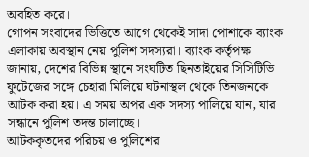অবহিত করে।
গোপন সংবাদের ভিত্তিতে আগে থেকেই সাদা পোশাকে ব্যাংক এলাকায় অবস্থান নেয় পুলিশ সদস্যরা। ব্যাংক কর্তৃপক্ষ জানায়, দেশের বিভিন্ন স্থানে সংঘটিত ছিনতাইয়ের সিসিটিভি ফুটেজের সঙ্গে চেহারা মিলিয়ে ঘটনাস্থল থেকে তিনজনকে আটক করা হয়। এ সময় অপর এক সদস্য পালিয়ে যান, যার সন্ধানে পুলিশ তদন্ত চালাচ্ছে।
আটককৃতদের পরিচয় ও পুলিশের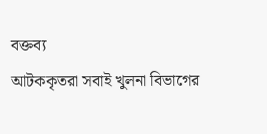বক্তব্য
আটককৃতরা সবাই খুলনা বিভাগের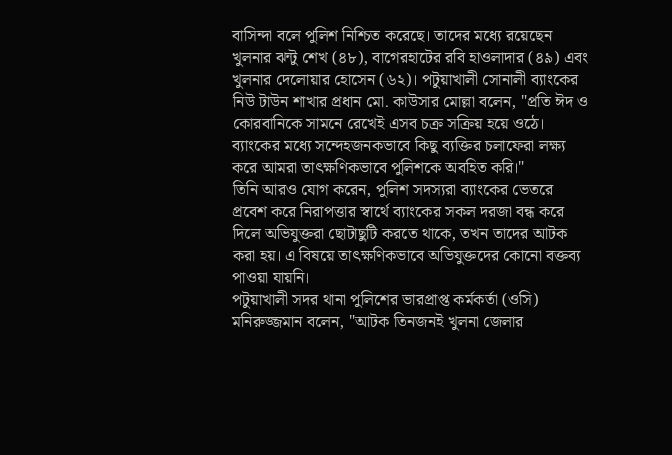বাসিন্দা বলে পুলিশ নিশ্চিত করেছে। তাদের মধ্যে রয়েছেন খুলনার ঝন্টু শেখ (৪৮), বাগেরহাটের রবি হাওলাদার (৪৯) এবং খুলনার দেলোয়ার হোসেন (৬২)। পটুয়াখালী সোনালী ব্যাংকের নিউ টাউন শাখার প্রধান মো. কাউসার মোল্লা বলেন, "প্রতি ঈদ ও কোরবানিকে সামনে রেখেই এসব চক্র সক্রিয় হয়ে ওঠে। ব্যাংকের মধ্যে সন্দেহজনকভাবে কিছু ব্যক্তির চলাফেরা লক্ষ্য করে আমরা তাৎক্ষণিকভাবে পুলিশকে অবহিত করি।"
তিনি আরও যোগ করেন, পুলিশ সদস্যরা ব্যাংকের ভেতরে প্রবেশ করে নিরাপত্তার স্বার্থে ব্যাংকের সকল দরজা বন্ধ করে দিলে অভিযুক্তরা ছোটাছুটি করতে থাকে, তখন তাদের আটক করা হয়। এ বিষয়ে তাৎক্ষণিকভাবে অভিযুক্তদের কোনো বক্তব্য পাওয়া যায়নি।
পটুয়াখালী সদর থানা পুলিশের ভারপ্রাপ্ত কর্মকর্তা (ওসি) মনিরুজ্জমান বলেন, "আটক তিনজনই খুলনা জেলার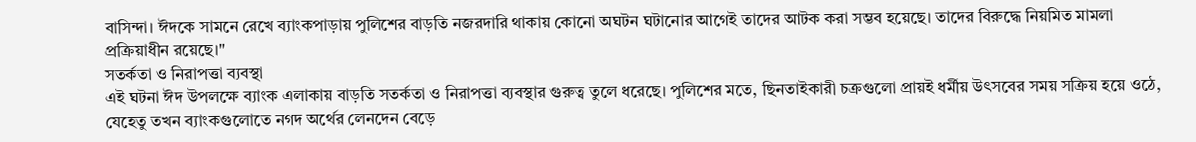বাসিন্দা। ঈদকে সামনে রেখে ব্যাংকপাড়ায় পুলিশের বাড়তি নজরদারি থাকায় কোনো অঘটন ঘটানোর আগেই তাদের আটক করা সম্ভব হয়েছে। তাদের বিরুদ্ধে নিয়মিত মামলা প্রক্রিয়াধীন রয়েছে।"
সতর্কতা ও নিরাপত্তা ব্যবস্থা
এই ঘটনা ঈদ উপলক্ষে ব্যাংক এলাকায় বাড়তি সতর্কতা ও নিরাপত্তা ব্যবস্থার গুরুত্ব তুলে ধরেছে। পুলিশের মতে, ছিনতাইকারী চক্রগুলো প্রায়ই ধর্মীয় উৎসবের সময় সক্রিয় হয়ে ওঠে, যেহেতু তখন ব্যাংকগুলোতে নগদ অর্থের লেনদেন বেড়ে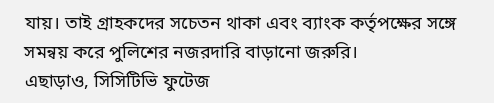যায়। তাই গ্রাহকদের সচেতন থাকা এবং ব্যাংক কর্তৃপক্ষের সঙ্গে সমন্বয় করে পুলিশের নজরদারি বাড়ানো জরুরি।
এছাড়াও, সিসিটিভি ফুটেজ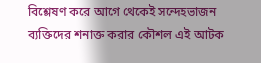বিশ্লেষণ করে আগে থেকেই সন্দেহভাজন ব্যক্তিদের শনাক্ত করার কৌশল এই আটক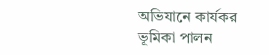অভিযানে কার্যকর ভূমিকা পালন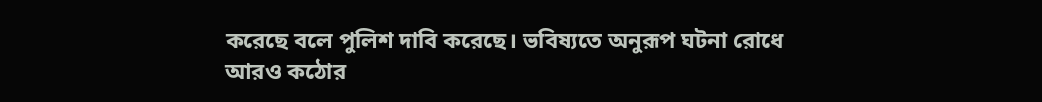করেছে বলে পুলিশ দাবি করেছে। ভবিষ্যতে অনুরূপ ঘটনা রোধে আরও কঠোর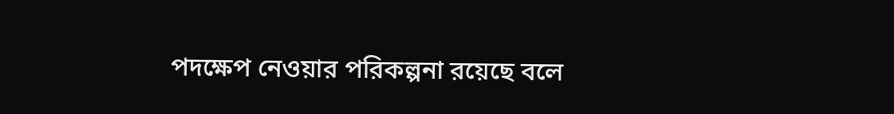পদক্ষেপ নেওয়ার পরিকল্পনা রয়েছে বলে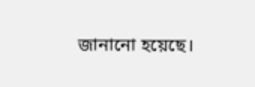জানানো হয়েছে।